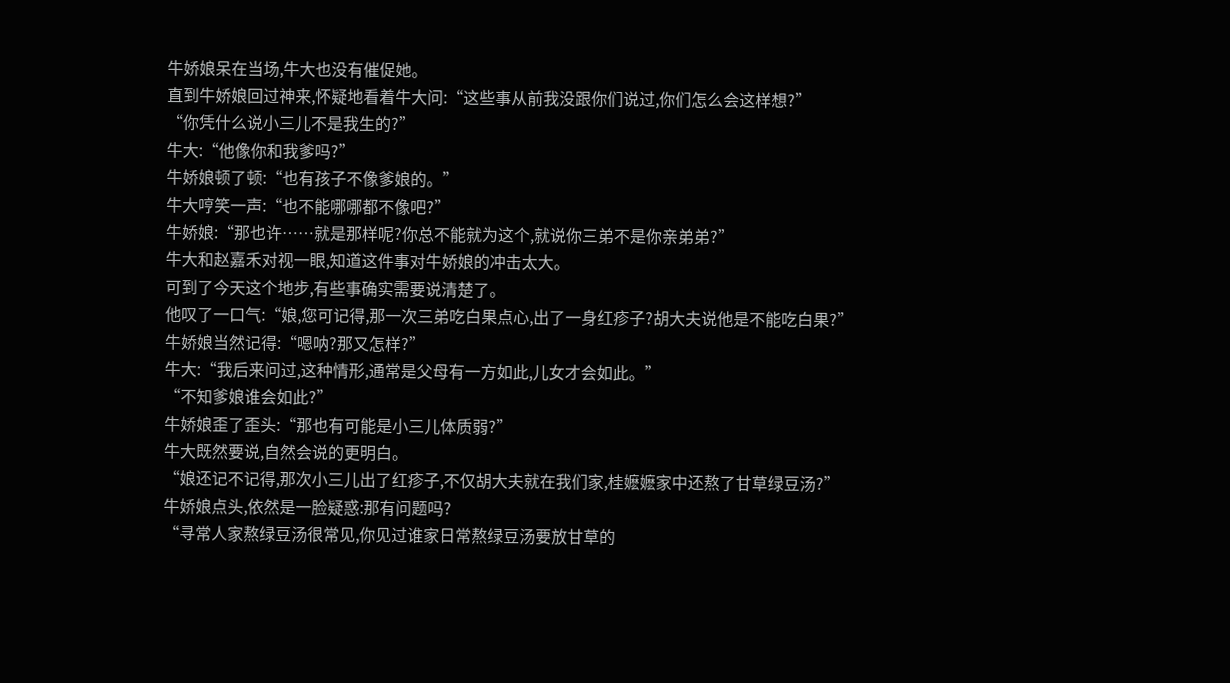牛娇娘呆在当场,牛大也没有催促她。
直到牛娇娘回过神来,怀疑地看着牛大问:“这些事从前我没跟你们说过,你们怎么会这样想?”
“你凭什么说小三儿不是我生的?”
牛大:“他像你和我爹吗?”
牛娇娘顿了顿:“也有孩子不像爹娘的。”
牛大哼笑一声:“也不能哪哪都不像吧?”
牛娇娘:“那也许……就是那样呢?你总不能就为这个,就说你三弟不是你亲弟弟?”
牛大和赵嘉禾对视一眼,知道这件事对牛娇娘的冲击太大。
可到了今天这个地步,有些事确实需要说清楚了。
他叹了一口气:“娘,您可记得,那一次三弟吃白果点心,出了一身红疹子?胡大夫说他是不能吃白果?”
牛娇娘当然记得:“嗯呐?那又怎样?”
牛大:“我后来问过,这种情形,通常是父母有一方如此,儿女才会如此。”
“不知爹娘谁会如此?”
牛娇娘歪了歪头:“那也有可能是小三儿体质弱?”
牛大既然要说,自然会说的更明白。
“娘还记不记得,那次小三儿出了红疹子,不仅胡大夫就在我们家,桂嬷嬷家中还熬了甘草绿豆汤?”
牛娇娘点头,依然是一脸疑惑:那有问题吗?
“寻常人家熬绿豆汤很常见,你见过谁家日常熬绿豆汤要放甘草的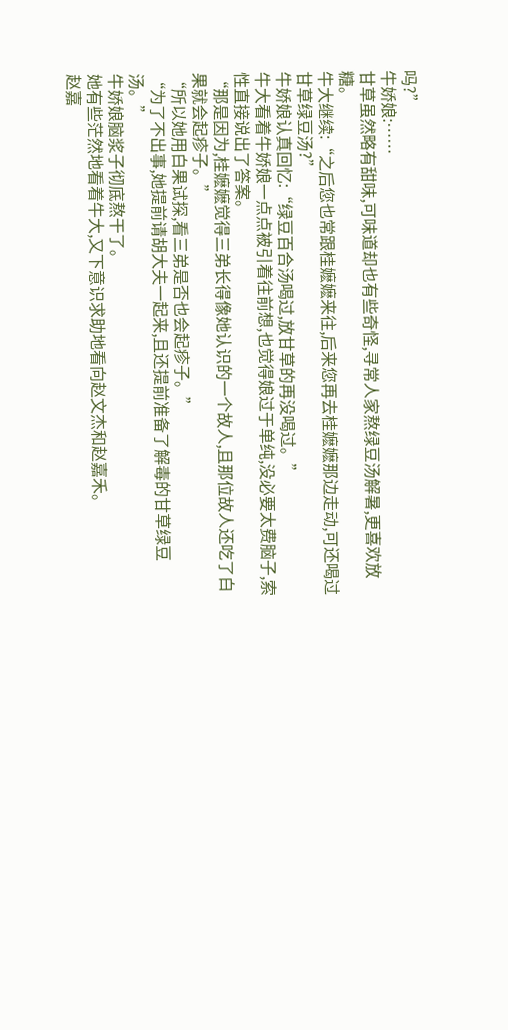吗?”
牛娇娘:……
甘草虽然略有甜味,可味道却也有些奇怪,寻常人家熬绿豆汤解暑,更喜欢放糖。
牛大继续:“之后您也常跟桂嬷嬷来往,后来您再去桂嬷嬷那边走动,可还喝过甘草绿豆汤?”
牛娇娘认真回忆:“绿豆百合汤喝过,放甘草的再没喝过。”
牛大看着牛娇娘一点点被引着往前想,也觉得娘过于单纯,没必要太费脑子,索性直接说出了答案。
“那是因为,桂嬷嬷觉得三弟长得像她认识的一个故人,且那位故人还吃了白果就会起疹子。”
“所以她用白果试探,看三弟是否也会起疹子。”
“为了不出事,她提前请胡大夫一起来,且还提前准备了解毒的甘草绿豆汤。”
牛娇娘脑浆子彻底熬干了。
她有些茫然地看着牛大,又下意识求助地看向赵文杰和赵嘉禾。
赵嘉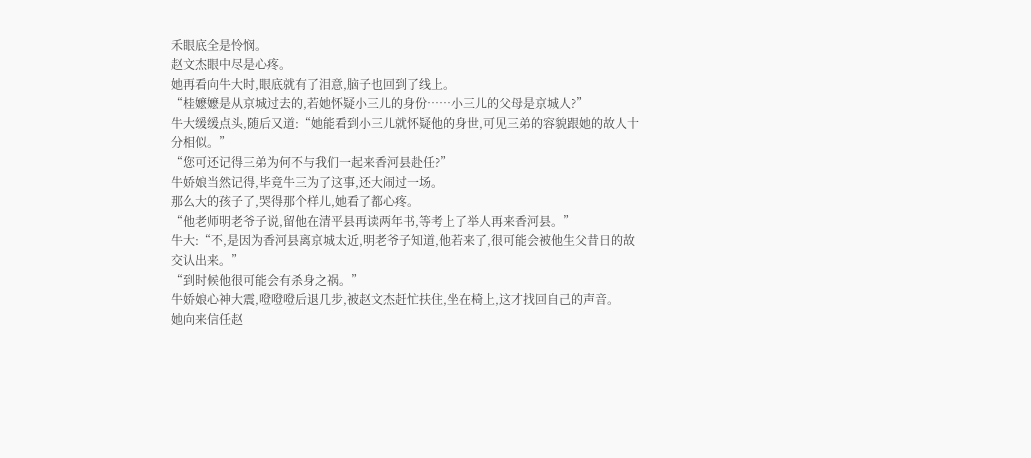禾眼底全是怜悯。
赵文杰眼中尽是心疼。
她再看向牛大时,眼底就有了泪意,脑子也回到了线上。
“桂嬷嬷是从京城过去的,若她怀疑小三儿的身份……小三儿的父母是京城人?”
牛大缓缓点头,随后又道:“她能看到小三儿就怀疑他的身世,可见三弟的容貌跟她的故人十分相似。”
“您可还记得三弟为何不与我们一起来香河县赴任?”
牛娇娘当然记得,毕竟牛三为了这事,还大闹过一场。
那么大的孩子了,哭得那个样儿,她看了都心疼。
“他老师明老爷子说,留他在清平县再读两年书,等考上了举人再来香河县。”
牛大:“不,是因为香河县离京城太近,明老爷子知道,他若来了,很可能会被他生父昔日的故交认出来。”
“到时候他很可能会有杀身之祸。”
牛娇娘心神大震,噔噔噔后退几步,被赵文杰赶忙扶住,坐在椅上,这才找回自己的声音。
她向来信任赵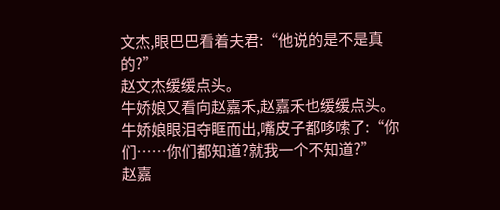文杰,眼巴巴看着夫君:“他说的是不是真的?”
赵文杰缓缓点头。
牛娇娘又看向赵嘉禾,赵嘉禾也缓缓点头。
牛娇娘眼泪夺眶而出,嘴皮子都哆嗦了:“你们……你们都知道?就我一个不知道?”
赵嘉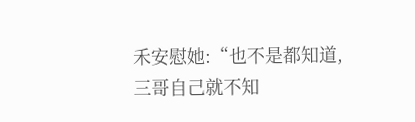禾安慰她:“也不是都知道,三哥自己就不知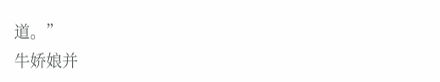道。”
牛娇娘并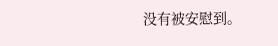没有被安慰到。